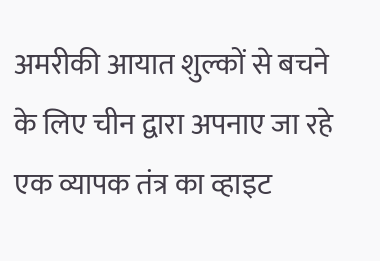अमरीकी आयात शुल्कों से बचने के लिए चीन द्वारा अपनाए जा रहे एक व्यापक तंत्र का व्हाइट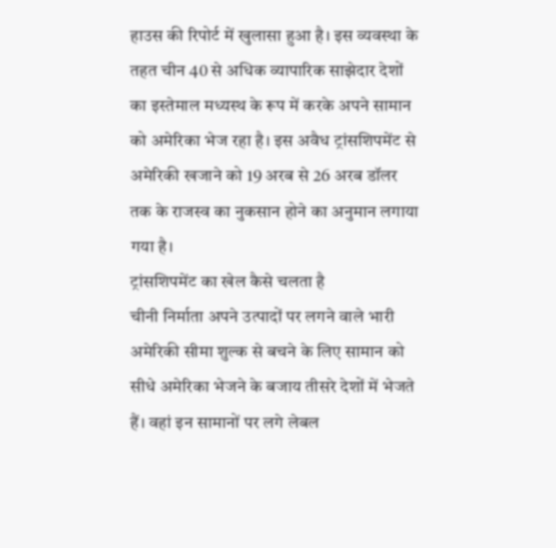हाउस की रिपोर्ट में खुलासा हुआ है। इस व्यवस्था के तहत चीन 40 से अधिक व्यापारिक साझेदार देशों का इस्तेमाल मध्यस्थ के रूप में करके अपने सामान को अमेरिका भेज रहा है। इस अवैध ट्रांसशिपमेंट से अमेरिकी खजाने को 19 अरब से 26 अरब डॉलर तक के राजस्व का नुकसान होने का अनुमान लगाया गया है।
ट्रांसशिपमेंट का खेल कैसे चलता है
चीनी निर्माता अपने उत्पादों पर लगने वाले भारी अमेरिकी सीमा शुल्क से बचने के लिए सामान को सीधे अमेरिका भेजने के बजाय तीसरे देशों में भेजते हैं। वहां इन सामानों पर लगे लेबल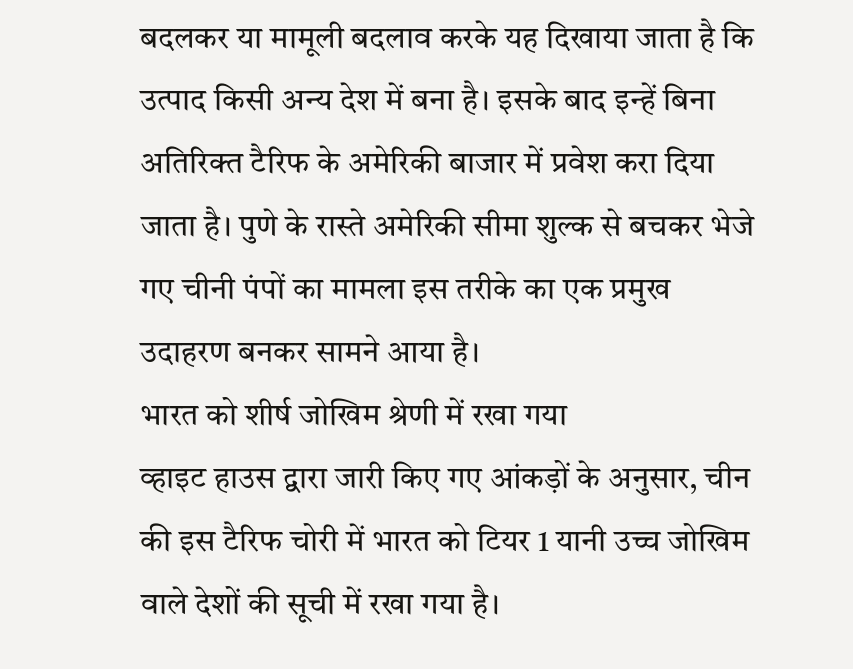बदलकर या मामूली बदलाव करके यह दिखाया जाता है कि उत्पाद किसी अन्य देश में बना है। इसके बाद इन्हें बिना अतिरिक्त टैरिफ के अमेरिकी बाजार में प्रवेश करा दिया जाता है। पुणे के रास्ते अमेरिकी सीमा शुल्क से बचकर भेजे गए चीनी पंपों का मामला इस तरीके का एक प्रमुख उदाहरण बनकर सामने आया है।
भारत को शीर्ष जोखिम श्रेणी में रखा गया
व्हाइट हाउस द्वारा जारी किए गए आंकड़ों के अनुसार, चीन की इस टैरिफ चोरी में भारत को टियर 1 यानी उच्च जोखिम वाले देशों की सूची में रखा गया है।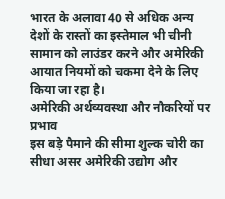भारत के अलावा 40 से अधिक अन्य देशों के रास्तों का इस्तेमाल भी चीनी सामान को लाउंडर करने और अमेरिकी आयात नियमों को चकमा देने के लिए किया जा रहा है।
अमेरिकी अर्थव्यवस्था और नौकरियों पर प्रभाव
इस बड़े पैमाने की सीमा शुल्क चोरी का सीधा असर अमेरिकी उद्योग और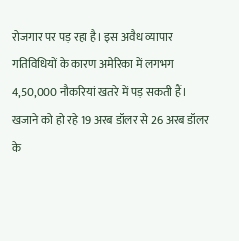रोजगार पर पड़ रहा है। इस अवैध व्यापार गतिविधियों के कारण अमेरिका में लगभग 4,50,000 नौकरियां खतरे में पड़ सकती हैं। खजाने को हो रहे 19 अरब डॉलर से 26 अरब डॉलर के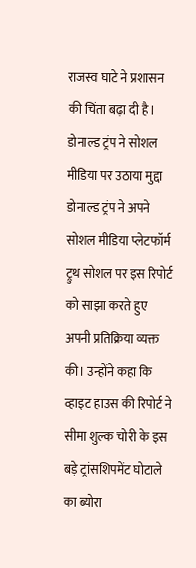राजस्व घाटे ने प्रशासन की चिंता बढ़ा दी है।
डोनाल्ड ट्रंप ने सोशल मीडिया पर उठाया मुद्दा
डोनाल्ड ट्रंप ने अपने सोशल मीडिया प्लेटफॉर्म ट्रुथ सोशल पर इस रिपोर्ट को साझा करते हुए अपनी प्रतिक्रिया व्यक्त की। उन्होंने कहा कि व्हाइट हाउस की रिपोर्ट ने सीमा शुल्क चोरी के इस बड़े ट्रांसशिपमेंट घोटाले का ब्योरा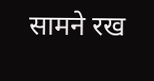सामने रख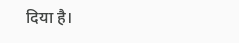दिया है।